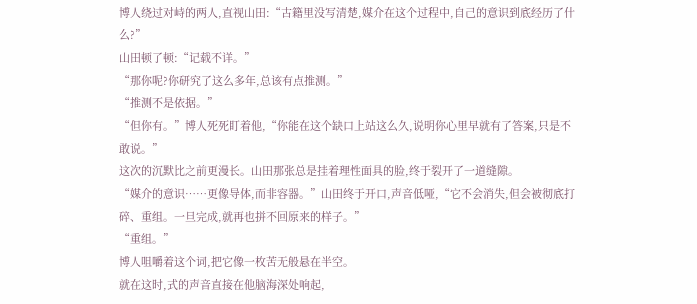博人绕过对峙的两人,直视山田:“古籍里没写清楚,媒介在这个过程中,自己的意识到底经历了什么?”
山田顿了顿:“记载不详。”
“那你呢?你研究了这么多年,总该有点推测。”
“推测不是依据。”
“但你有。”博人死死盯着他,“你能在这个缺口上站这么久,说明你心里早就有了答案,只是不敢说。”
这次的沉默比之前更漫长。山田那张总是挂着理性面具的脸,终于裂开了一道缝隙。
“媒介的意识……更像导体,而非容器。”山田终于开口,声音低哑,“它不会消失,但会被彻底打碎、重组。一旦完成,就再也拼不回原来的样子。”
“重组。”
博人咀嚼着这个词,把它像一枚苦无般悬在半空。
就在这时,式的声音直接在他脑海深处响起,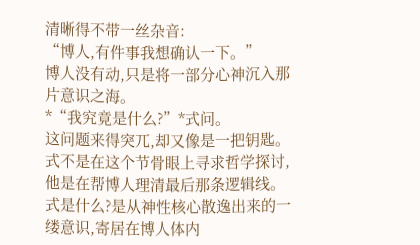清晰得不带一丝杂音:
“博人,有件事我想确认一下。”
博人没有动,只是将一部分心神沉入那片意识之海。
*“我究竟是什么?”*式问。
这问题来得突兀,却又像是一把钥匙。式不是在这个节骨眼上寻求哲学探讨,他是在帮博人理清最后那条逻辑线。
式是什么?是从神性核心散逸出来的一缕意识,寄居在博人体内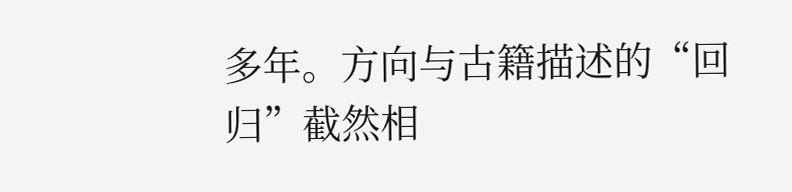多年。方向与古籍描述的“回归”截然相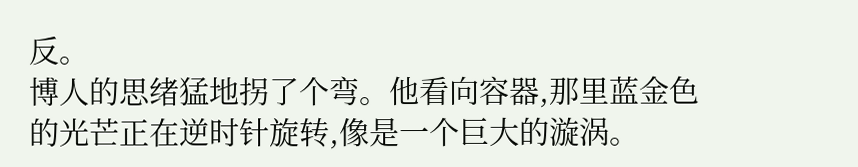反。
博人的思绪猛地拐了个弯。他看向容器,那里蓝金色的光芒正在逆时针旋转,像是一个巨大的漩涡。